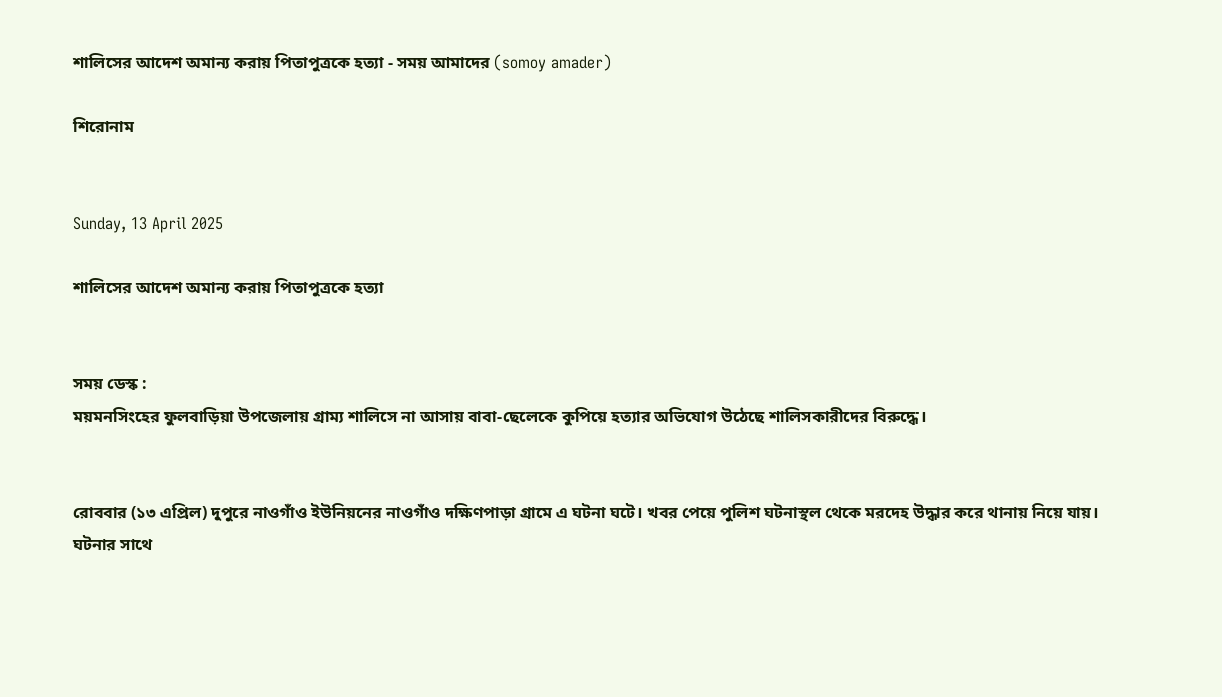শালিসের আদেশ অমান্য করায় পিতাপুত্রকে হত্যা - সময় আমাদের (somoy amader)

শিরোনাম


Sunday, 13 April 2025

শালিসের আদেশ অমান্য করায় পিতাপুত্রকে হত্যা


সময় ডেস্ক :
ময়মনসিংহের ফুলবাড়িয়া উপজেলায় গ্রাম্য শালিসে না আসায় বাবা-ছেলেকে কুপিয়ে হত্যার অভিযোগ উঠেছে শালিসকারীদের বিরুদ্ধে।


রোববার (১৩ এপ্রিল) দুপুরে নাওগাঁও ইউনিয়নের নাওগাঁও দক্ষিণপাড়া গ্রামে এ ঘটনা ঘটে। খবর পেয়ে পুলিশ ঘটনাস্থল থেকে মরদেহ উদ্ধার করে থানায় নিয়ে যায়। ঘটনার সাথে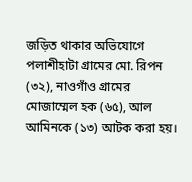জড়িত থাকার অভিযোগে পলাশীহাটা গ্রামের মো. রিপন (৩২), নাওগাঁও গ্রামের মোজাম্মেল হক (৬৫), আল আমিনকে (১৩) আটক করা হয়।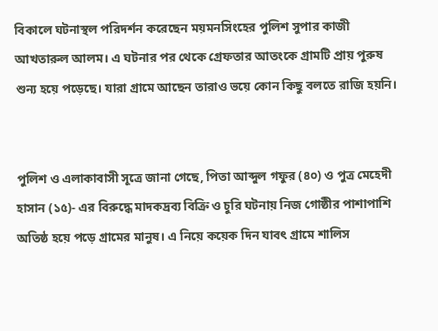বিকালে ঘটনাস্থল পরিদর্শন করেছেন ময়মনসিংহের পুলিশ সুপার কাজী আখতারুল আলম। এ ঘটনার পর থেকে গ্রেফতার আতংকে গ্রামটি প্রায় পুরুষ শুন্য হয়ে পড়েছে। যারা গ্রামে আছেন তারাও ভয়ে কোন কিছু বলতে রাজি হয়নি।


পুলিশ ও এলাকাবাসী সূত্রে জানা গেছে, পিতা আব্দুল গফুর (৪০) ও পুত্র মেহেদী হাসান (১৫)- এর বিরুদ্ধে মাদকদ্রব্য বিক্রি ও চুরি ঘটনায় নিজ গোষ্ঠীর পাশাপাশি অতিষ্ঠ হয়ে পড়ে গ্রামের মানুষ। এ নিয়ে কয়েক দিন যাবৎ গ্রামে শালিস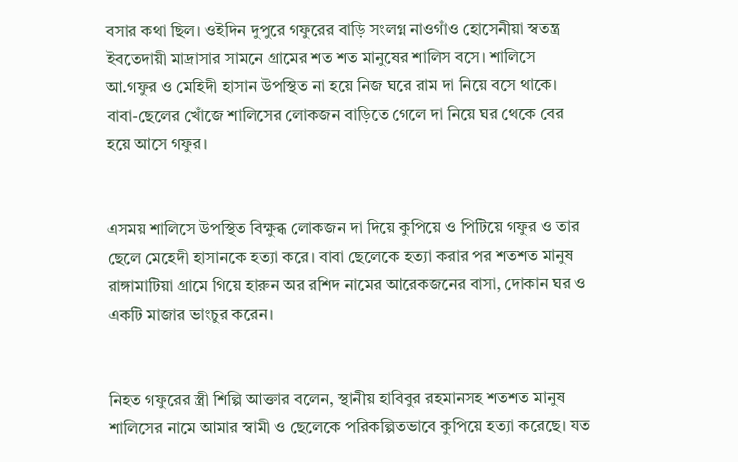বসার কথা ছিল। ওইদিন দুপুরে গফুরের বাড়ি সংলগ্ন নাওগাঁও হোসেনীয়া স্বতন্ত্র ইবতেদায়ী মাদ্রাসার সামনে গ্রামের শত শত মানুষের শালিস বসে। শালিসে আ.গফুর ও মেহিদী হাসান উপস্থিত না হয়ে নিজ ঘরে রাম দা নিয়ে বসে থাকে। বাবা-ছেলের খোঁজে শালিসের লোকজন বাড়িতে গেলে দা নিয়ে ঘর থেকে বের হয়ে আসে গফুর।


এসময় শালিসে উপস্থিত বিক্ষুব্ধ লোকজন দা দিয়ে কুপিয়ে ও পিটিয়ে গফুর ও তার ছেলে মেহেদী হাসানকে হত্যা করে। বাবা ছেলেকে হত্যা করার পর শতশত মানুষ রাঙ্গামাটিয়া গ্রামে গিয়ে হারুন অর রশিদ নামের আরেকজনের বাসা, দোকান ঘর ও একটি মাজার ভাংচুর করেন।


নিহত গফুরের স্ত্রী শিল্পি আক্তার বলেন, স্থানীয় হাবিবুর রহমানসহ শতশত মানুষ শালিসের নামে আমার স্বামী ও ছেলেকে পরিকল্পিতভাবে কুপিয়ে হত্যা করেছে। যত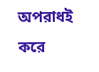অপরাধই করে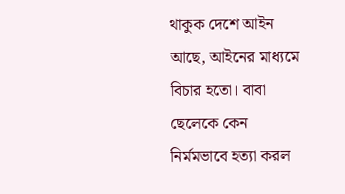থাকুক দেশে আইন আছে, আইনের মাধ্যমে বিচার হতো। বাবা ছেলেকে কেন নির্মমভাবে হত্যা করল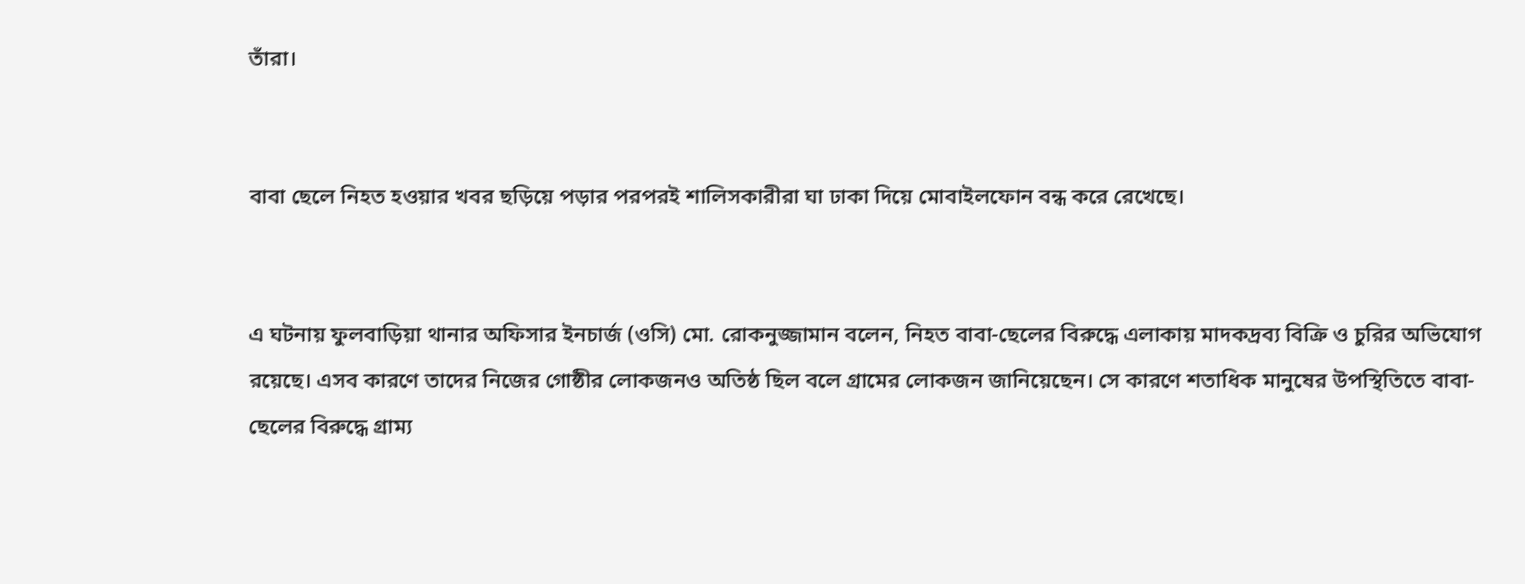তাঁরা।


বাবা ছেলে নিহত হওয়ার খবর ছড়িয়ে পড়ার পরপরই শালিসকারীরা ঘা ঢাকা দিয়ে মোবাইলফোন বন্ধ করে রেখেছে।


এ ঘটনায় ফুলবাড়িয়া থানার অফিসার ইনচার্জ (ওসি) মো. রোকনুজ্জামান বলেন, নিহত বাবা-ছেলের বিরুদ্ধে এলাকায় মাদকদ্রব্য বিক্রি ও চুরির অভিযোগ রয়েছে। এসব কারণে তাদের নিজের গোষ্ঠীর লোকজনও অতিষ্ঠ ছিল বলে গ্রামের লোকজন জানিয়েছেন। সে কারণে শতাধিক মানুষের উপস্থিতিতে বাবা-ছেলের বিরুদ্ধে গ্রাম্য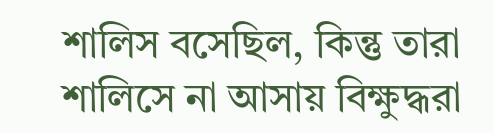শালিস বসেছিল, কিন্তু তারা শালিসে না আসায় বিক্ষুদ্ধরা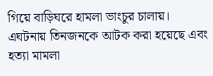গিয়ে বাড়িঘরে হামলা ভাংচুর চালায়। এঘটনায় তিনজনকে আটক করা হয়েছে এবং হত্যা মামলা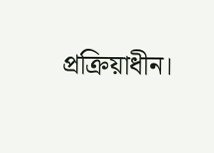প্রক্রিয়াধীন।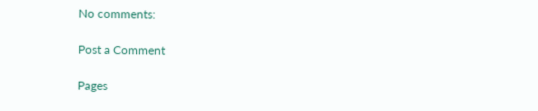No comments:

Post a Comment

Pages